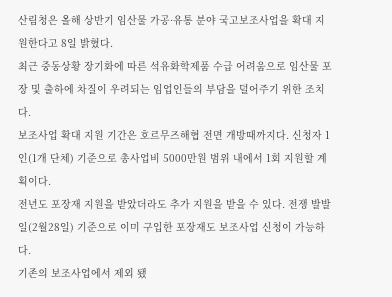산림청은 올해 상반기 임산물 가공·유통 분야 국고보조사업을 확대 지원한다고 8일 밝혔다.
최근 중동상황 장기화에 따른 석유화학제품 수급 어려움으로 임산물 포장 및 출하에 차질이 우려되는 임업인들의 부담을 덜어주기 위한 조치다.
보조사업 확대 지원 기간은 호르무즈해협 전면 개방때까지다. 신청자 1인(1개 단체) 기준으로 총사업비 5000만원 범위 내에서 1회 지원할 계획이다.
전년도 포장재 지원을 받았더라도 추가 지원을 받을 수 있다. 전쟁 발발일(2월28일) 기준으로 이미 구입한 포장재도 보조사업 신청이 가능하다.
기존의 보조사업에서 제외 됐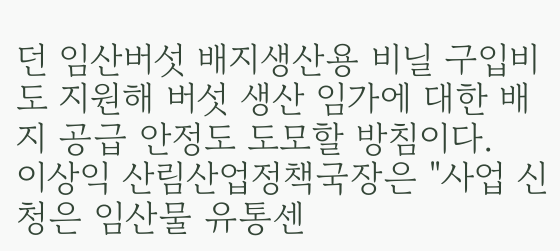던 임산버섯 배지생산용 비닐 구입비도 지원해 버섯 생산 임가에 대한 배지 공급 안정도 도모할 방침이다.
이상익 산림산업정책국장은 "사업 신청은 임산물 유통센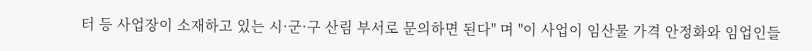터 등 사업장이 소재하고 있는 시·군·구 산림 부서로 문의하면 된다" 며 "이 사업이 임산물 가격 안정화와 임업인들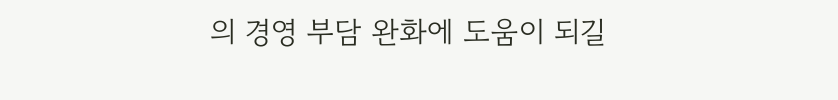의 경영 부담 완화에 도움이 되길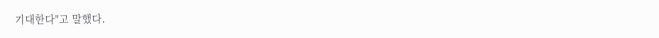기대한다"고 말했다.